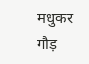मधुकर गौड़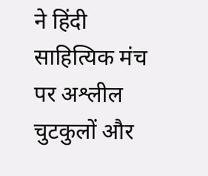ने हिंदी साहित्यिक मंच पर अश्लील चुटकुलों और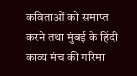कविताओं को समाप्त करने तथा मुंबई के हिंदी काव्य मंच की गरिमा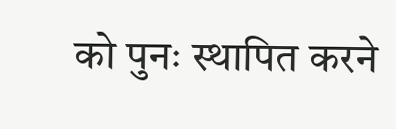को पुनः स्थापित करने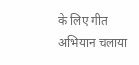के लिए गीत अभियान चलाया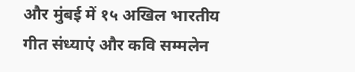और मुंबई में १५ अखिल भारतीय गीत संध्याएं और कवि सम्मलेन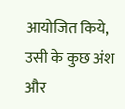आयोजित किये, उसी के कुछ अंश और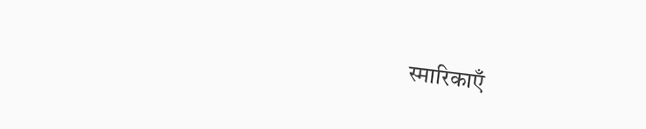स्मारिकाएँ